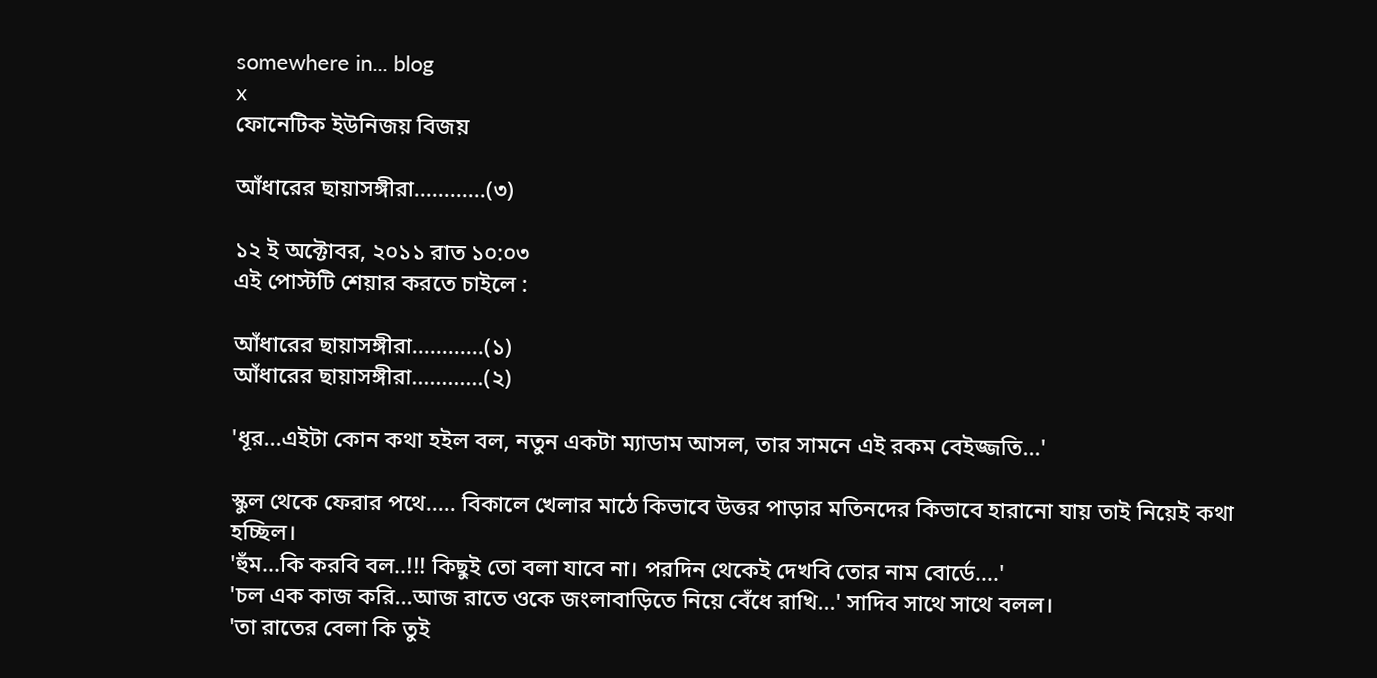somewhere in... blog
x
ফোনেটিক ইউনিজয় বিজয়

আঁধারের ছায়াসঙ্গীরা............(৩)

১২ ই অক্টোবর, ২০১১ রাত ১০:০৩
এই পোস্টটি শেয়ার করতে চাইলে :

আঁধারের ছায়াসঙ্গীরা............(১)
আঁধারের ছায়াসঙ্গীরা............(২)

'ধূর...এইটা কোন কথা হইল বল, নতুন একটা ম্যাডাম আসল, তার সামনে এই রকম বেইজ্জতি...'

স্কুল থেকে ফেরার পথে..... বিকালে খেলার মাঠে কিভাবে উত্তর পাড়ার মতিনদের কিভাবে হারানো যায় তাই নিয়েই কথা হচ্ছিল।
'হুঁম...কি করবি বল..!!! কিছুই তো বলা যাবে না। পরদিন থেকেই দেখবি তোর নাম বোর্ডে....'
'চল এক কাজ করি...আজ রাতে ওকে জংলাবাড়িতে নিয়ে বেঁধে রাখি...' সাদিব সাথে সাথে বলল।
'তা রাতের বেলা কি তুই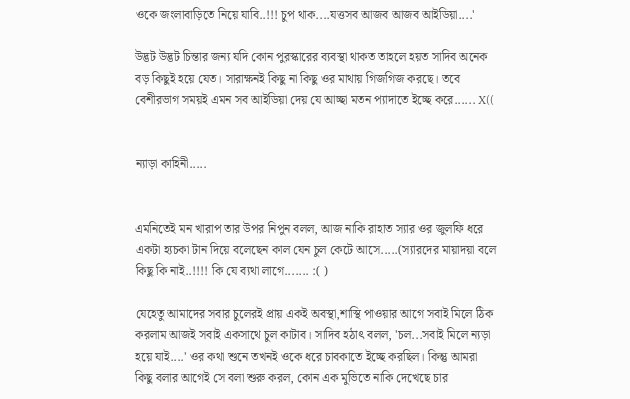ওকে জংলাবাড়িতে নিয়ে যাবি..!!! চুপ থাক....যত্তসব আজব আজব আইডিয়া....'

উদ্ভট উদ্ভট চিন্তার জন্য যদি কোন পুরস্কারের ব্যবস্থা থাকত তাহলে হয়ত সাদিব অনেক বড় কিছুই হয়ে যেত। সারাক্ষনই কিছু না কিছু ওর মাথায় গিজগিজ করছে। তবে বেশীরভাগ সময়ই এমন সব আইডিয়া দেয় যে আচ্ছা মতন প্যাদাতে ইচ্ছে করে...... X((


ন্যাড়া কাহিনী.....


এমনিতেই মন খারাপ তার উপর নিপুন বলল, আজ নাকি রাহাত স্যার ওর জুলফি ধরে একটা হ্যচকা টান দিয়ে বলেছেন কাল যেন চুল কেটে আসে.....(স্যারদের মায়াদয়া বলে কিছু কি নাই..!!!! কি যে ব্যথা লাগে....... :( )

যেহেতু আমাদের সবার চুলেরই প্রায় একই অবস্থা,শাস্থি পাওয়ার আগে সবাই মিলে ঠিক করলাম আজই সবাই একসাথে চুল কাটাব। সাদিব হঠাৎ বলল, 'চল...সবাই মিলে ন্যড়া হয়ে যাই....' ওর কথা শুনে তখনই ওকে ধরে চাবকাতে ইচ্ছে করছিল। কিন্তু আমরা কিছু বলার আগেই সে বলা শুরু করল, কোন এক মুভিতে নাকি দেখেছে চার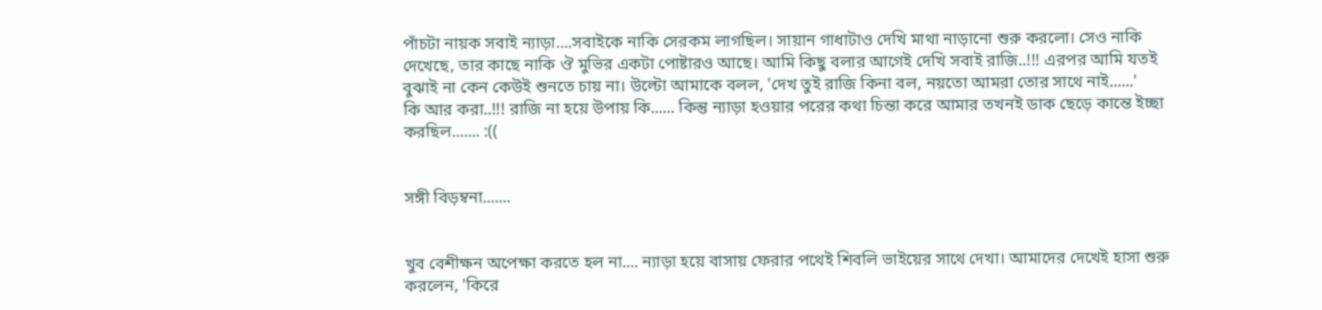পাঁচটা নায়ক সবাই ন্যাড়া....সবাইকে নাকি সেরকম লাগছিল। সায়ান গাধাটাও দেখি মাথা নাড়ানো শুরু করলো। সেও নাকি দেখেছে, তার কাছে নাকি ঔ মুভির একটা পোষ্টারও আছে। আমি কিছু বলার আগেই দেখি সবাই রাজি..!!! এরপর আমি যতই বুঝাই না কেন কেউই শুনতে চায় না। উল্টো আমাকে বলল, 'দেখ তুই রাজি কিনা বল, নয়তো আমরা তোর সাথে নাই......'
কি আর করা..!!! রাজি না হয়ে উপায় কি...... কিন্তু ন্যাড়া হওয়ার পরের কথা চিন্তা করে আমার তখনই ডাক ছেড়ে কান্তে ইচ্ছা করছিল....... :((


সঙ্গী বিড়ম্বনা.......


খুব বেশীক্ষন অপেক্ষা করতে হল না.... ন্যাড়া হয়ে বাসায় ফেরার পথেই শিবলি ভাইয়ের সাথে দেখা। আমাদের দেখেই হাসা শুরু করলেন, 'কিরে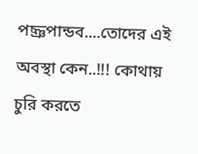পচ্ঞপান্ডব....তোদের এই অবস্থা কেন..!!! কোথায় চুরি করতে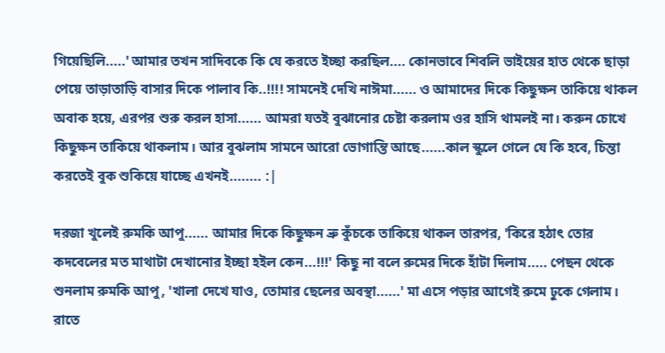গিয়েছিলি.....' আমার তখন সাদিবকে কি যে করতে ইচ্ছা করছিল.... কোনভাবে শিবলি ভাইয়ের হাত থেকে ছাড়া পেয়ে তাড়াতাড়ি বাসার দিকে পালাব কি..!!!! সামনেই দেখি নাঈমা...... ও আমাদের দিকে কিছুক্ষন তাকিয়ে থাকল অবাক হয়ে, এরপর শুরু করল হাসা...... আমরা যতই বুঝানোর চেষ্টা করলাম ওর হাসি থামলই না। করুন চোখে কিছুক্ষন তাকিয়ে থাকলাম। আর বুঝলাম সামনে আরো ভোগান্তি আছে......কাল স্কুলে গেলে যে কি হবে, চিন্তা করতেই বুক শুকিয়ে যাচ্ছে এখনই........ :|

দরজা খুলেই রুমকি আপু...... আমার দিকে কিছুক্ষন ভ্রু কুঁচকে তাকিয়ে থাকল তারপর, 'কিরে হঠাৎ তোর কদবেলের মত মাথাটা দেখানোর ইচ্ছা হইল কেন...!!!' কিছু না বলে রুমের দিকে হাঁটা দিলাম..... পেছন থেকে শুনলাম রুমকি আপু, 'খালা দেখে যাও, তোমার ছেলের অবস্থা......' মা এসে পড়ার আগেই রুমে ঢুকে গেলাম। রাতে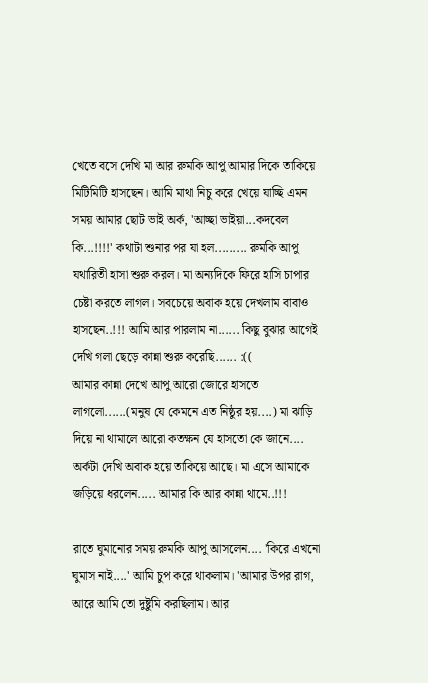খেতে বসে দেখি মা আর রুমকি আপু আমার দিকে তাকিয়ে মিটিমিটি হাসছেন। আমি মাথা নিচু করে খেয়ে যাচ্ছি এমন সময় আমার ছোট ভাই অর্ক, 'আচ্ছা ভাইয়া...কদবেল কি...!!!!' কথাটা শুনার পর যা হল......... রুমকি আপু যথারিতী হাসা শুরু করল। মা অন্যদিকে ফিরে হাসি চাপার চেষ্টা করতে লাগল। সবচেয়ে অবাক হয়ে দেখলাম বাবাও হাসছেন..!!! আমি আর পারলাম না...... কিছু বুঝার আগেই দেখি গলা ছেড়ে কান্না শুরু করেছি...... :((
আমার কান্না দেখে আপু আরো জোরে হাসতে লাগলো......(মনুষ যে কেমনে এত নিষ্ঠুর হয়....) মা ঝাড়ি দিয়ে না থামালে আরো কতক্ষন যে হাসতো কে জানে.... অর্কটা দেখি অবাক হয়ে তাকিয়ে আছে। মা এসে আমাকে জড়িয়ে ধরলেন..... আমার কি আর কান্না থামে..!!!

রাতে ঘুমানোর সময় রুমকি আপু আসলেন.... 'কিরে এখনো ঘুমাস নাই....' আমি চুপ করে থাকলাম। 'আমার উপর রাগ, আরে আমি তো দুষ্টুমি করছিলাম। আর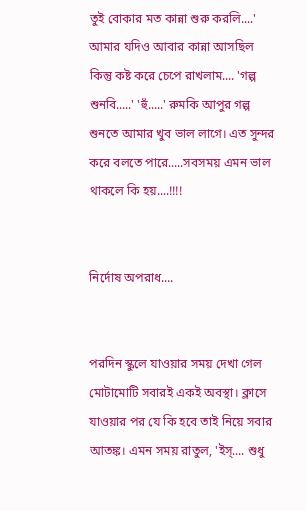তুই বোকার মত কান্না শুরু করলি....' আমার যদিও আবার কান্না আসছিল কিন্তু কষ্ট করে চেপে রাখলাম.... 'গল্প শুনবি.....' 'হুঁ.....' রুমকি আপুর গল্প শুনতে আমার খুব ভাল লাগে। এত সুন্দর করে বলতে পারে.....সবসময় এমন ভাল থাকলে কি হয়....!!!!


নির্দোষ অপরাধ....


পরদিন স্কুলে যাওয়ার সময় দেখা গেল মোটামোটি সবারই একই অবস্থা। ক্লাসে যাওয়ার পর যে কি হবে তাই নিয়ে সবার আতঙ্ক। এমন সময় রাতুল, 'ইস্‌.... শুধু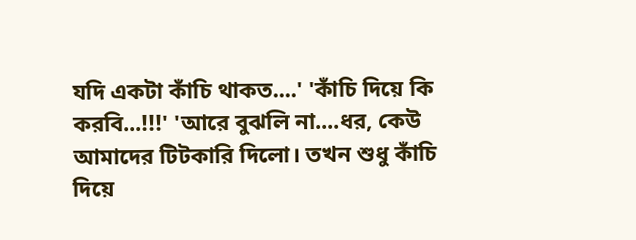যদি একটা কাঁচি থাকত....' 'কাঁচি দিয়ে কি করবি...!!!' 'আরে বুঝলি না....ধর, কেউ আমাদের টিটকারি দিলো। তখন শুধু কাঁচি দিয়ে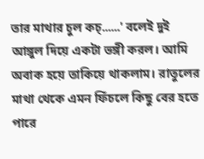তার মাথার চুল কচ্‌......' বলেই দুই আঙ্গুল দিয়ে একটা ভঙ্গী করল। আমি অবাক হয়ে তাকিয়ে থাকলাম। রাতুলের মাথা থেকে এমন ফিঁচলে কিছু বের হতে পারে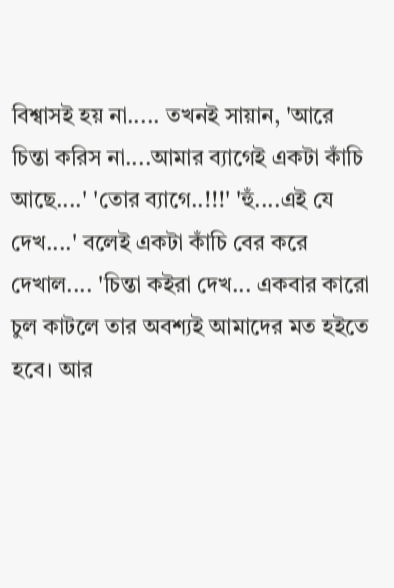বিশ্বাসই হয় না..... তখনই সায়ান, 'আরে চিন্তা করিস না....আমার ব্যাগেই একটা কাঁচি আছে....' 'তোর ব্যাগে..!!!' 'হুঁ....এই যে দেখ....' বলেই একটা কাঁচি বের করে দেখাল.... 'চিন্তা কইরা দেখ... একবার কারো চুল কাটলে তার অবশ্যই আমাদের মত হইতে হবে। আর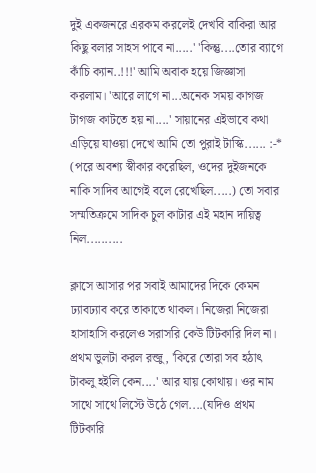দুই একজনরে এরকম করলেই দেখবি বাকিরা আর কিছু বলার সাহস পাবে না.....' 'কিন্তু....তোর ব্যাগে কাঁচি ক্যান..!!!' আমি অবাক হয়ে জিজ্ঞাসা করলাম। 'আরে লাগে না...অনেক সময় কাগজ টাগজ কাটতে হয় না....' সায়ানের এইভাবে কথা এড়িয়ে যাওয়া দেখে আমি তো পুরাই টাস্কি...... :-* (পরে অবশ্য স্বীকার করেছিল, ওদের দুইজনকে নাকি সাদিব আগেই বলে রেখেছিল.....) তো সবার সম্মতিক্রমে সাদিক চুল কাটার এই মহান দায়িত্ব নিল..........

ক্লাসে আসার পর সবাই আমাদের দিকে কেমন ঢ্যাবঢ্যাব করে তাকাতে থাকল। নিজেরা নিজেরা হাসাহাসি করলেও সরাসরি কেউ টিটকারি দিল না। প্রথম ভুলটা করল রন্জু, 'কিরে তোরা সব হঠাৎ টাকলু হইলি কেন....' আর যায় কোথায়। ওর নাম সাথে সাথে লিস্টে উঠে গেল....(যদিও প্রথম টিটকারি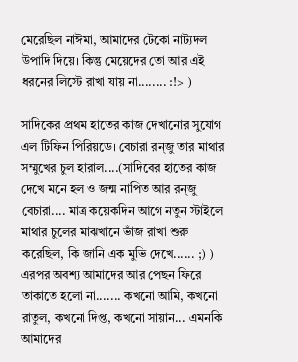মেরেছিল নাঈমা, আমাদের টেকো নাট্যদল উপাদি দিয়ে। কিন্তু মেয়েদের তো আর এই ধরনের লিস্টে রাখা যায় না........ :!> )

সাদিকের প্রথম হাতের কাজ দেখানোর সুযোগ এল টিফিন পিরিয়ডে। বেচারা রন্জু তার মাথার সম্মুখের চুল হারাল....(সাদিবের হাতের কাজ দেখে মনে হল ও জন্ম নাপিত আর রন্জু বেচারা.... মাত্র কয়েকদিন আগে নতুন স্টাইলে মাথার চুলের মাঝখানে ভাঁজ রাখা শুরু করেছিল, কি জানি এক মুভি দেখে...... ;) ) এরপর অবশ্য আমাদের আর পেছন ফিরে তাকাতে হলো না....... কখনো আমি, কখনো রাতুল, কখনো দিপ্ত, কখনো সায়ান... এমনকি আমাদের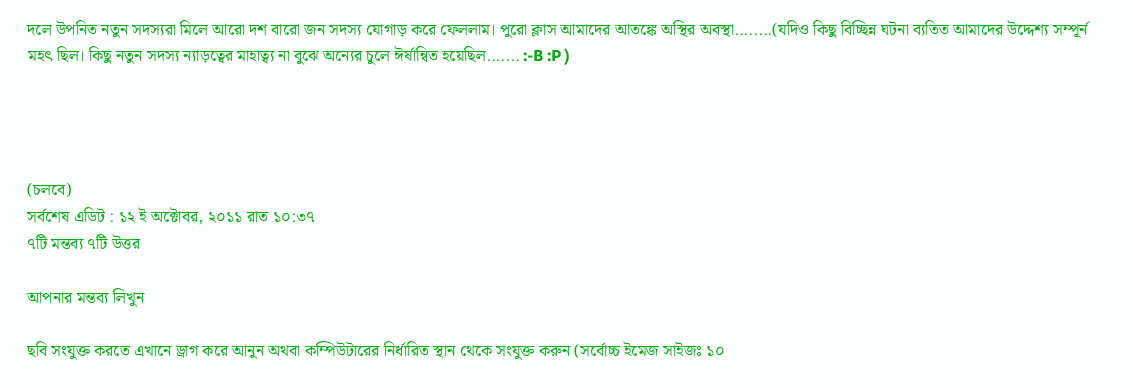দলে উপনিত নতুন সদস্যরা মিলে আরো দশ বারো জন সদস্য যোগাড় করে ফেললাম। পুরো ক্লাস আমাদের আতঙ্কে অস্থির অবস্থা........(যদিও কিছু বিচ্ছিন্ন ঘটনা ব্যতিত আমাদের উদ্দেশ্য সম্পূর্ন মহৎ ছিল। কিছু নতুন সদস্য ন্যাড়ত্বের মাহাত্ব্য না বুঝে অন্যের চুলে ঈর্ষান্বিত হয়েছিল....... :-B :P )




(চলবে)
সর্বশেষ এডিট : ১২ ই অক্টোবর, ২০১১ রাত ১০:৩৭
৭টি মন্তব্য ৭টি উত্তর

আপনার মন্তব্য লিখুন

ছবি সংযুক্ত করতে এখানে ড্রাগ করে আনুন অথবা কম্পিউটারের নির্ধারিত স্থান থেকে সংযুক্ত করুন (সর্বোচ্চ ইমেজ সাইজঃ ১০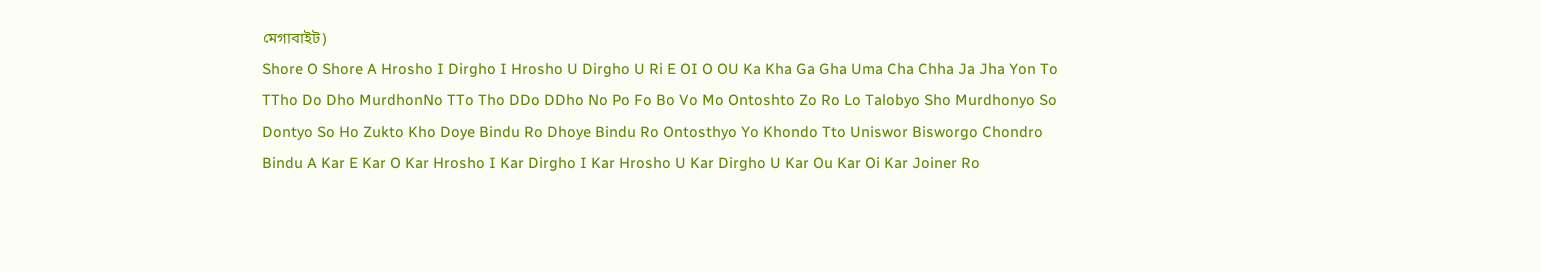মেগাবাইট)
Shore O Shore A Hrosho I Dirgho I Hrosho U Dirgho U Ri E OI O OU Ka Kha Ga Gha Uma Cha Chha Ja Jha Yon To TTho Do Dho MurdhonNo TTo Tho DDo DDho No Po Fo Bo Vo Mo Ontoshto Zo Ro Lo Talobyo Sho Murdhonyo So Dontyo So Ho Zukto Kho Doye Bindu Ro Dhoye Bindu Ro Ontosthyo Yo Khondo Tto Uniswor Bisworgo Chondro Bindu A Kar E Kar O Kar Hrosho I Kar Dirgho I Kar Hrosho U Kar Dirgho U Kar Ou Kar Oi Kar Joiner Ro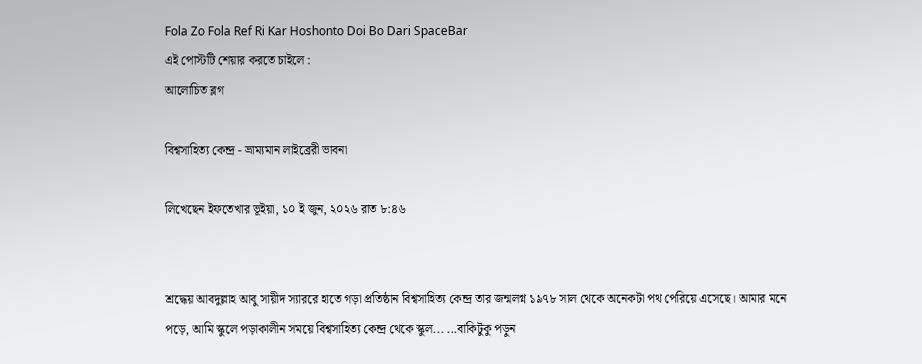Fola Zo Fola Ref Ri Kar Hoshonto Doi Bo Dari SpaceBar
এই পোস্টটি শেয়ার করতে চাইলে :
আলোচিত ব্লগ

বিশ্বসাহিত্য কেন্দ্র - ভ্রাম্যমান লাইব্রেরী ভাবনা

লিখেছেন ইফতেখার ভূইয়া, ১০ ই জুন, ২০২৬ রাত ৮:৪৬


শ্রদ্ধেয় আবদুল্লাহ আবু সায়ীদ স্যাররে হাতে গড়া প্রতিষ্ঠান বিশ্বসাহিত্য কেন্দ্র তার জন্মলগ্ন ১৯৭৮ সাল থেকে অনেকটা পথ পেরিয়ে এসেছে। আমার মনে পড়ে, আমি স্কুলে পড়াকালীন সময়ে বিশ্বসাহিত্য কেন্দ্র থেকে স্কুল... ...বাকিটুকু পড়ুন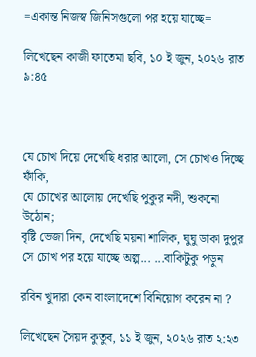=একান্ত নিজস্ব জিনিসগুলো পর হয়ে যাচ্ছে=

লিখেছেন কাজী ফাতেমা ছবি, ১০ ই জুন, ২০২৬ রাত ৯:৪৫



যে চোখ দিয়ে দেখেছি ধরার আলো, সে চোখও দিচ্ছে ফাঁকি,
যে চোখের আলোয় দেখেছি পুকুর নদী, শুকনো উঠোন;
বৃষ্টি ভেজা দিন, দেখেছি ময়না শালিক, ঘুঘু ডাকা দুপুর
সে চোখ পর হয়ে যাচ্ছে অল্প... ...বাকিটুকু পড়ুন

রবিন খুদারা কেন বাংলাদেশে বিনিয়োগ করেন না ?

লিখেছেন সৈয়দ কুতুব, ১১ ই জুন, ২০২৬ রাত ২:২৩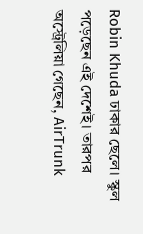Robin Khuda ঢাকার ছেলে। স্কুল পড়েছেন এই দেশেই। তারপর অস্ট্রেলিয়া গেছেন, AirTrunk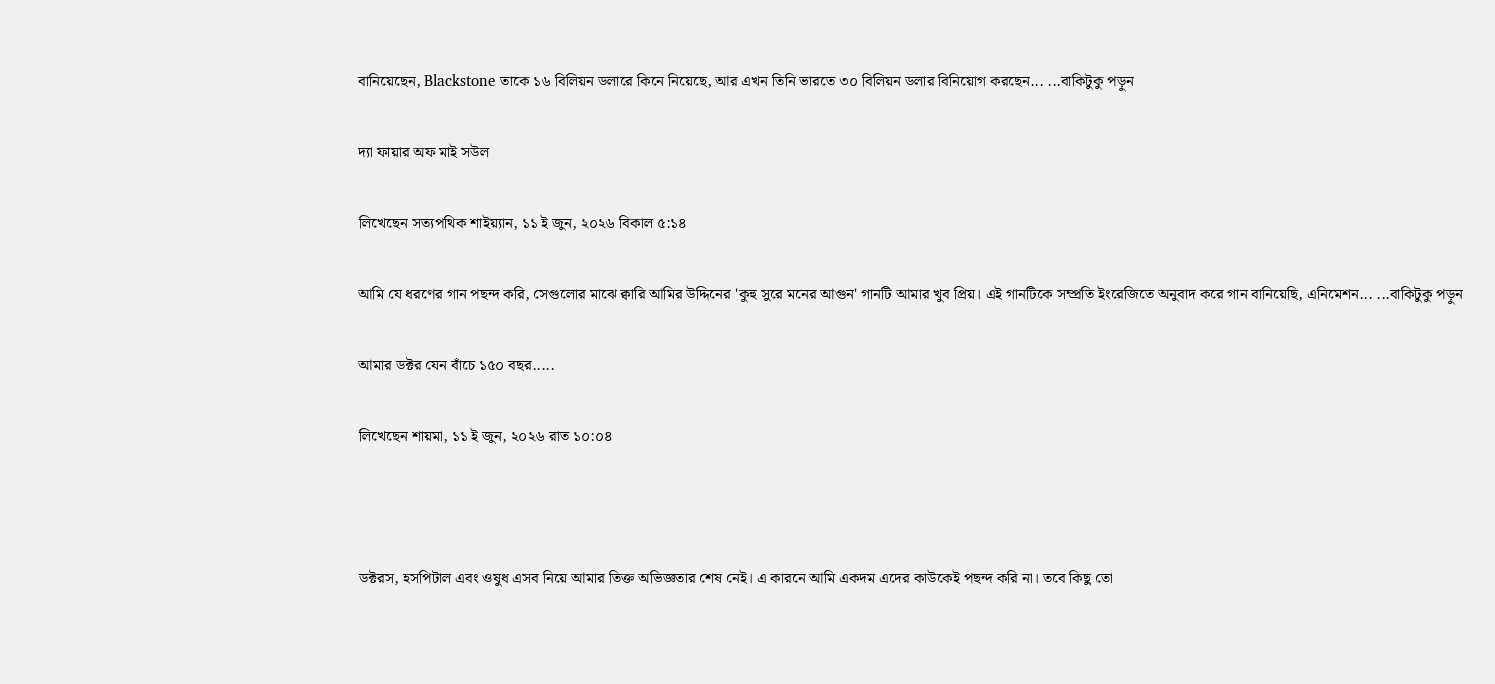বানিয়েছেন, Blackstone তাকে ১৬ বিলিয়ন ডলারে কিনে নিয়েছে, আর এখন তিনি ভারতে ৩০ বিলিয়ন ডলার বিনিয়োগ করছেন... ...বাকিটুকু পড়ুন

দ্যা ফায়ার অফ মাই সউল

লিখেছেন সত্যপথিক শাইয়্যান, ১১ ই জুন, ২০২৬ বিকাল ৫:১৪

আমি যে ধরণের গান পছন্দ করি, সেগুলোর মাঝে ক্বারি আমির উদ্দিনের 'কুহু সুরে মনের আগুন' গানটি আমার খুব প্রিয়। এই গানটিকে সম্প্রতি ইংরেজিতে অনুবাদ করে গান বানিয়েছি, এনিমেশন... ...বাকিটুকু পড়ুন

আমার ডক্টর যেন বাঁচে ১৫০ বছর.....

লিখেছেন শায়মা, ১১ ই জুন, ২০২৬ রাত ১০:০৪



ডক্টরস, হসপিটাল এবং ওষুধ এসব নিয়ে আমার তিক্ত অভিজ্ঞতার শেষ নেই। এ কারনে আমি একদম এদের কাউকেই পছন্দ করি না। তবে কিছু তো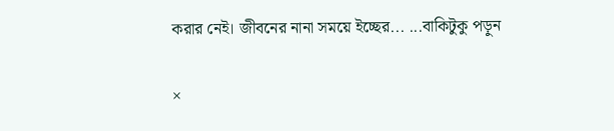করার নেই। জীবনের নানা সময়ে ইচ্ছের... ...বাকিটুকু পড়ুন

×